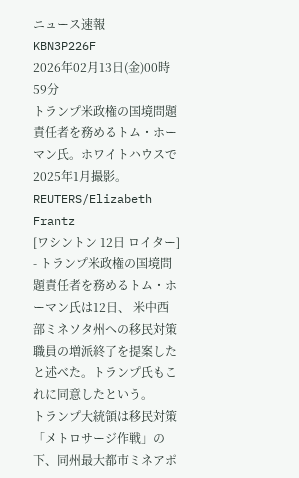ニュース速報
KBN3P226F
2026年02月13日(金)00時59分
トランプ米政権の国境問題責任者を務めるトム・ホーマン氏。ホワイトハウスで2025年1月撮影。REUTERS/Elizabeth Frantz
[ワシントン 12日 ロイター] - トランプ米政権の国境問題責任者を務めるトム・ホーマン氏は12日、 米中西部ミネソタ州への移民対策職員の増派終了を提案したと述べた。トランプ氏もこれに同意したという。
トランプ大統領は移民対策「メトロサージ作戦」の下、同州最大都市ミネアポ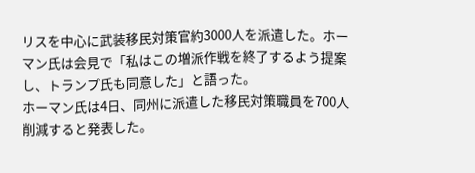リスを中心に武装移民対策官約3000人を派遣した。ホーマン氏は会見で「私はこの増派作戦を終了するよう提案し、トランプ氏も同意した」と語った。
ホーマン氏は4日、同州に派遣した移民対策職員を700人削減すると発表した。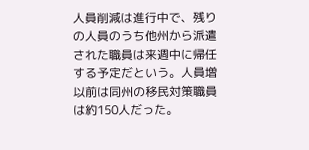人員削減は進行中で、残りの人員のうち他州から派遣された職員は来週中に帰任する予定だという。人員増以前は同州の移民対策職員は約150人だった。